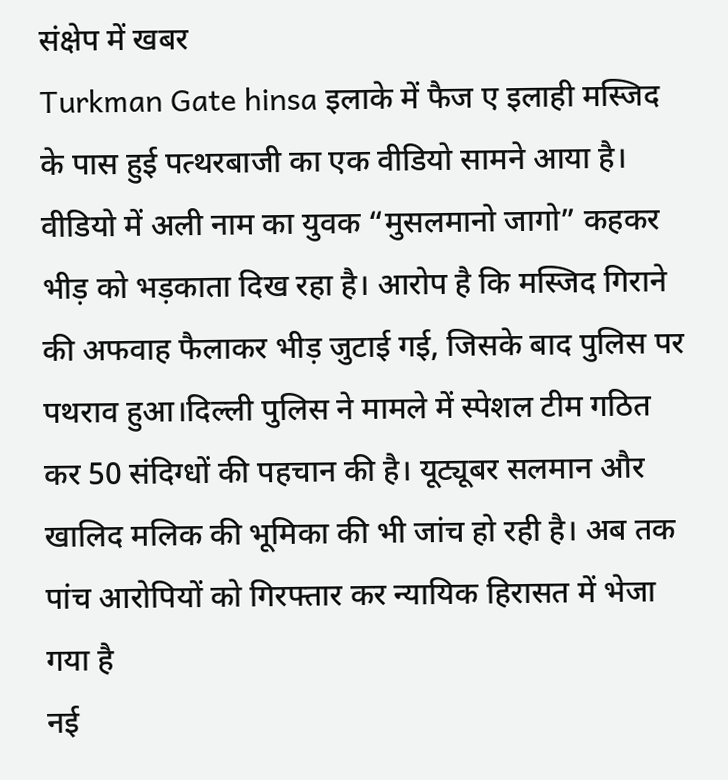संक्षेप में खबर
Turkman Gate hinsa इलाके में फैज ए इलाही मस्जिद के पास हुई पत्थरबाजी का एक वीडियो सामने आया है। वीडियो में अली नाम का युवक “मुसलमानो जागो” कहकर भीड़ को भड़काता दिख रहा है। आरोप है कि मस्जिद गिराने की अफवाह फैलाकर भीड़ जुटाई गई, जिसके बाद पुलिस पर पथराव हुआ।दिल्ली पुलिस ने मामले में स्पेशल टीम गठित कर 50 संदिग्धों की पहचान की है। यूट्यूबर सलमान और खालिद मलिक की भूमिका की भी जांच हो रही है। अब तक पांच आरोपियों को गिरफ्तार कर न्यायिक हिरासत में भेजा गया है
नई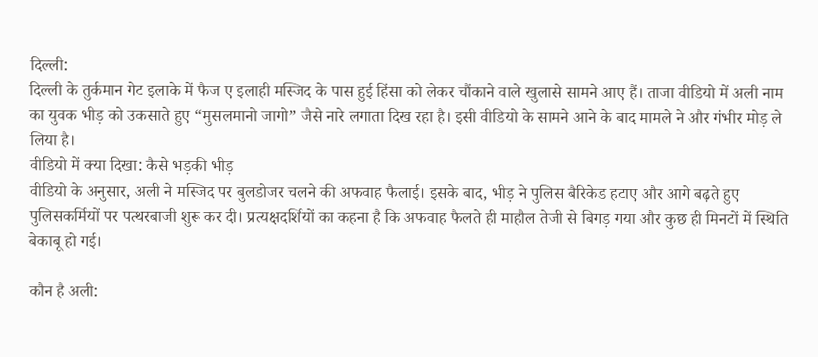दिल्ली:
दिल्ली के तुर्कमान गेट इलाके में फैज ए इलाही मस्जिद के पास हुई हिंसा को लेकर चौंकाने वाले खुलासे सामने आए हैं। ताजा वीडियो में अली नाम का युवक भीड़ को उकसाते हुए “मुसलमानो जागो” जैसे नारे लगाता दिख रहा है। इसी वीडियो के सामने आने के बाद मामले ने और गंभीर मोड़ ले लिया है।
वीडियो में क्या दिखा: कैसे भड़की भीड़
वीडियो के अनुसार, अली ने मस्जिद पर बुलडोजर चलने की अफवाह फैलाई। इसके बाद, भीड़ ने पुलिस बैरिकेड हटाए और आगे बढ़ते हुए पुलिसकर्मियों पर पत्थरबाजी शुरू कर दी। प्रत्यक्षदर्शियों का कहना है कि अफवाह फैलते ही माहौल तेजी से बिगड़ गया और कुछ ही मिनटों में स्थिति बेकाबू हो गई।

कौन है अली: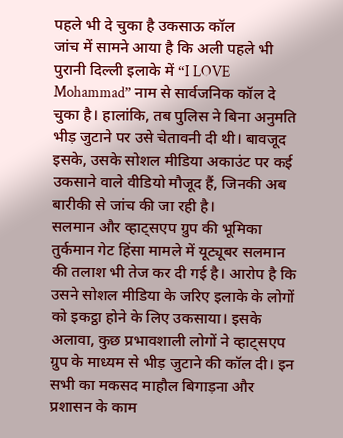पहले भी दे चुका है उकसाऊ कॉल
जांच में सामने आया है कि अली पहले भी पुरानी दिल्ली इलाके में “I LOVE Mohammad” नाम से सार्वजनिक कॉल दे चुका है। हालांकि, तब पुलिस ने बिना अनुमति भीड़ जुटाने पर उसे चेतावनी दी थी। बावजूद इसके, उसके सोशल मीडिया अकाउंट पर कई उकसाने वाले वीडियो मौजूद हैं, जिनकी अब बारीकी से जांच की जा रही है।
सलमान और व्हाट्सएप ग्रुप की भूमिका
तुर्कमान गेट हिंसा मामले में यूट्यूबर सलमान की तलाश भी तेज कर दी गई है। आरोप है कि उसने सोशल मीडिया के जरिए इलाके के लोगों को इकट्ठा होने के लिए उकसाया। इसके अलावा, कुछ प्रभावशाली लोगों ने व्हाट्सएप ग्रुप के माध्यम से भीड़ जुटाने की कॉल दी। इन सभी का मकसद माहौल बिगाड़ना और प्रशासन के काम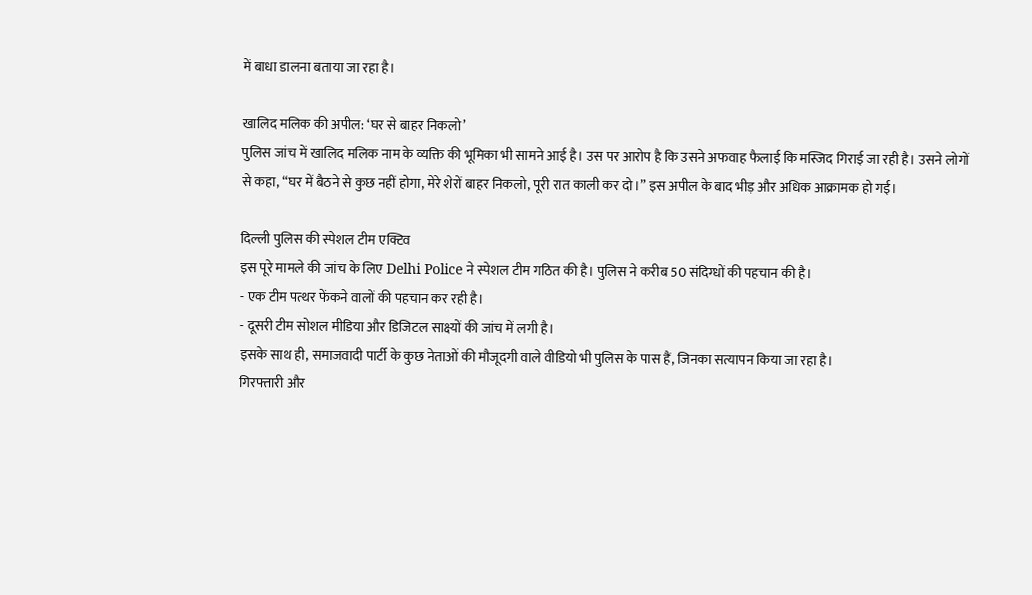में बाधा डालना बताया जा रहा है।

खालिद मलिक की अपील: ‘घर से बाहर निकलो’
पुलिस जांच में खालिद मलिक नाम के व्यक्ति की भूमिका भी सामने आई है। उस पर आरोप है कि उसने अफवाह फैलाई कि मस्जिद गिराई जा रही है। उसने लोगों से कहा, “घर में बैठने से कुछ नहीं होगा, मेरे शेरों बाहर निकलो, पूरी रात काली कर दो।” इस अपील के बाद भीड़ और अधिक आक्रामक हो गई।

दिल्ली पुलिस की स्पेशल टीम एक्टिव
इस पूरे मामले की जांच के लिए Delhi Police ने स्पेशल टीम गठित की है। पुलिस ने करीब 50 संदिग्धों की पहचान की है।
- एक टीम पत्थर फेंकने वालों की पहचान कर रही है।
- दूसरी टीम सोशल मीडिया और डिजिटल साक्ष्यों की जांच में लगी है।
इसके साथ ही, समाजवादी पार्टी के कुछ नेताओं की मौजूदगी वाले वीडियो भी पुलिस के पास हैं, जिनका सत्यापन किया जा रहा है।
गिरफ्तारी और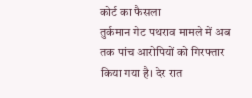कोर्ट का फैसला
तुर्कमान गेट पथराव मामले में अब तक पांच आरोपियों को गिरफ्तार किया गया है। देर रात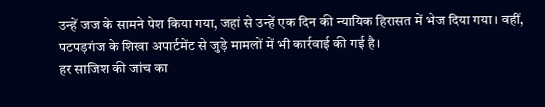उन्हें जज के सामने पेश किया गया, जहां से उन्हें एक दिन की न्यायिक हिरासत में भेज दिया गया। वहीं, पटपड़गंज के शिखा अपार्टमेंट से जुड़े मामलों में भी कार्रवाई की गई है।
हर साजिश की जांच का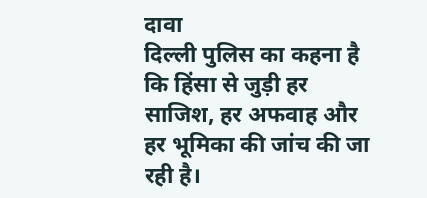दावा
दिल्ली पुलिस का कहना है कि हिंसा से जुड़ी हर साजिश, हर अफवाह और हर भूमिका की जांच की जा रही है।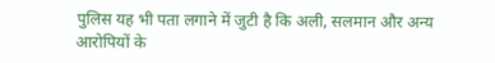पुलिस यह भी पता लगाने में जुटी है कि अली, सलमान और अन्य आरोपियों के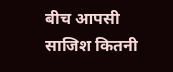बीच आपसी साजिश कितनी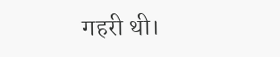गहरी थी।